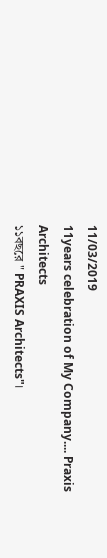11/03/2019
11years celebration of My Company.... Praxis Architects
১১বছরে " PRAXIS Architects"।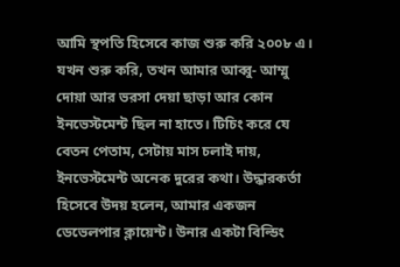আমি স্থপতি হিসেবে কাজ শুরু করি ২০০৮ এ। যখন শুরু করি, তখন আমার আব্বু- আম্মু দোয়া আর ভরসা দেয়া ছাড়া আর কোন ইনভেস্টমেন্ট ছিল না হাতে। টিচিং করে যে বেতন পেতাম, সেটায় মাস চলাই দায়, ইনভেস্টমেন্ট অনেক দুরের কথা। উদ্ধারকর্তা হিসেবে উদয় হলেন, আমার একজন ডেভেলপার ক্লায়েন্ট। উনার একটা বিল্ডিং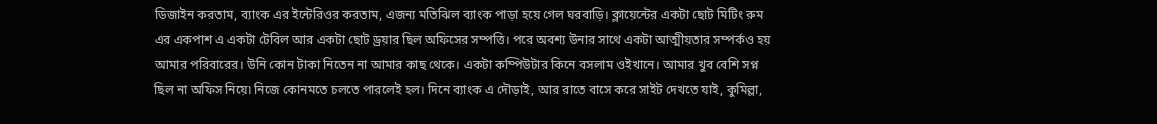ডিজাইন করতাম, ব্যাংক এর ইন্টেরিওর করতাম, এজন্য মতিঝিল ব্যাংক পাড়া হয়ে গেল ঘরবাড়ি। ক্লায়েন্টের একটা ছোট মিটিং রুম এর একপাশ এ একটা টেবিল আর একটা ছোট ড্রয়ার ছিল অফিসের সম্পত্তি। পরে অবশ্য উনার সাথে একটা আত্মীয়তার সম্পর্কও হয় আমার পরিবারের। উনি কোন টাকা নিতেন না আমার কাছ থেকে। একটা কম্পিউটার কিনে বসলাম ওইখানে। আমার খুব বেশি সপ্ন ছিল না অফিস নিয়ে৷ নিজে কোনমতে চলতে পারলেই হল। দিনে ব্যাংক এ দৌড়াই, আর রাতে বাসে করে সাইট দেখতে যাই, কুমিল্লা,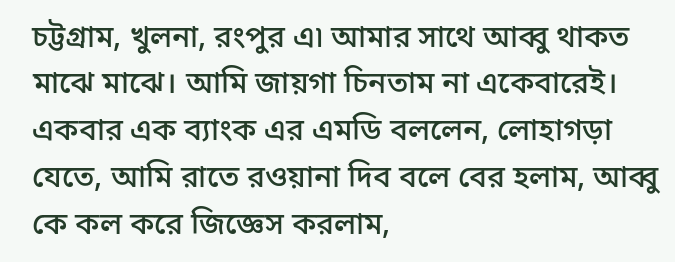চট্টগ্রাম, খুলনা, রংপুর এ৷ আমার সাথে আব্বু থাকত মাঝে মাঝে। আমি জায়গা চিনতাম না একেবারেই। একবার এক ব্যাংক এর এমডি বললেন, লোহাগড়া যেতে, আমি রাতে রওয়ানা দিব বলে বের হলাম, আব্বু কে কল করে জিজ্ঞেস করলাম,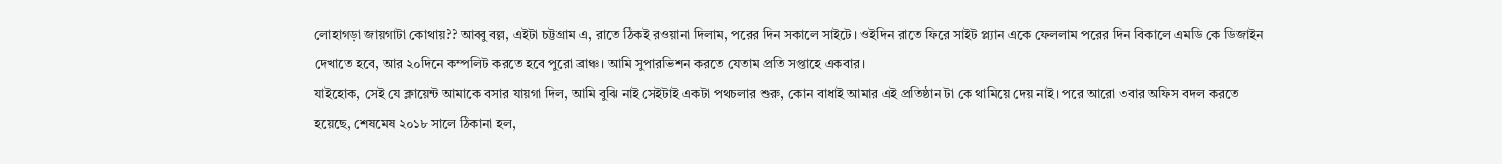লোহাগড়া জায়গাটা কোথায়?? আব্বু বল্ল, এইটা চট্টগ্রাম এ, রাতে ঠিকই রওয়ানা দিলাম, পরের দিন সকালে সাইটে। ওইদিন রাতে ফিরে সাইট প্ল্যান একে ফেললাম পরের দিন বিকালে এমডি কে ডিজাইন দেখাতে হবে, আর ২০দিনে কম্পলিট করতে হবে পুরো ব্রাঞ্চ। আমি সুপারভিশন করতে যেতাম প্রতি সপ্তাহে একবার।
যাইহোক, সেই যে ক্লায়েন্ট আমাকে বসার যায়গা দিল, আমি বুঝি নাই সেইটাই একটা পথচলার শুরু, কোন বাধাই আমার এই প্রতিষ্ঠান টা কে থামিয়ে দেয় নাই। পরে আরো ৩বার অফিস বদল করতে হয়েছে, শেষমেষ ২০১৮ সালে ঠিকানা হল,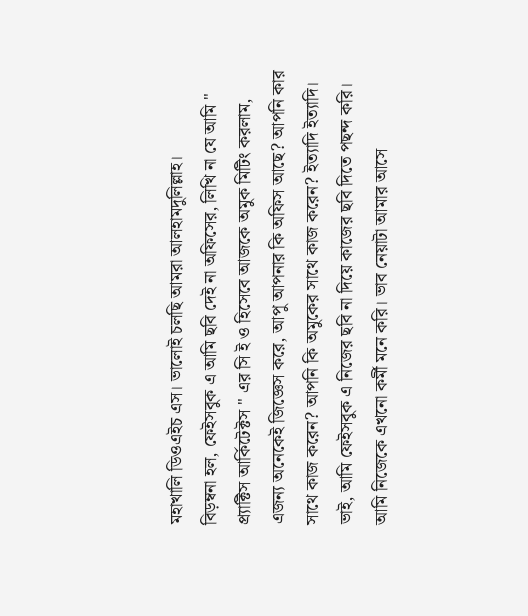মহাখালি ডিওএইচ এস। ভালোই চলছি আমরা আলহামদুলিল্লাহ।
বিড়ম্বনা হল, ফেইসবুক এ আমি ছবি দেই না অফিসের, লিখি না যে আমি " প্র্যাক্টিস আর্কিটেক্টস " এর সি ই ও হিসেবে আজকে অমুক মিটিং করলাম, এজন্য অনেকেই জিজ্ঞেস করে, আপু আপনার কি অফিস আছে? আপনি কার সাথে কাজ করেন? আপনি কি অমুকের সাথে কাজ করেন? ইত্যাদি ইত্যাদি। ভাই, আমি ফেইসবুক এ নিজের ছবি না দিয়ে কাজের ছবি দিতে পছন্দ করি। আমি নিজেকে এখনো কর্মী মনে করি। ভাব নেয়াটা আমার আসে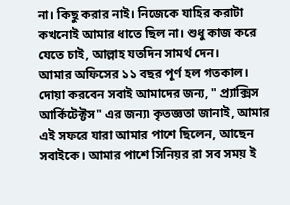না। কিছু করার নাই। নিজেকে যাহির করাটা কখনোই আমার ধাতে ছিল না। শুধু কাজ করে যেতে চাই, আল্লাহ যতদিন সামর্থ দেন।
আমার অফিসের ১১ বছর পূর্ণ হল গতকাল। দোয়া করবেন সবাই আমাদের জন্য, " প্র্যাক্সিস আর্কিটেক্টস" এর জন্য৷ কৃতজ্ঞতা জানাই, আমার এই সফরে যারা আমার পাশে ছিলেন, আছেন সবাইকে। আমার পাশে সিনিয়র রা সব সময় ই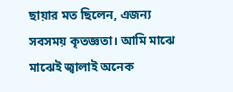ছায়ার মত ছিলেন, এজন্য সবসময় কৃতজ্ঞতা। আমি মাঝে মাঝেই জ্বালাই অনেক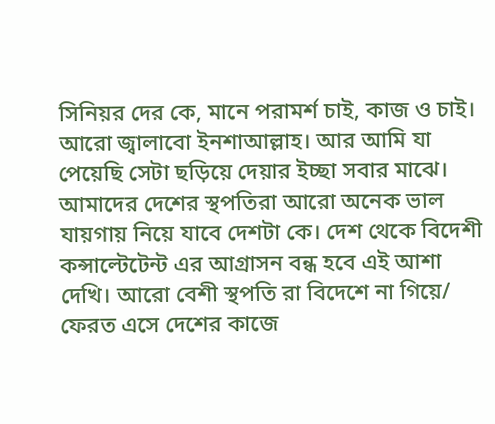সিনিয়র দের কে, মানে পরামর্শ চাই, কাজ ও চাই। আরো জ্বালাবো ইনশাআল্লাহ। আর আমি যা পেয়েছি সেটা ছড়িয়ে দেয়ার ইচ্ছা সবার মাঝে। আমাদের দেশের স্থপতিরা আরো অনেক ভাল যায়গায় নিয়ে যাবে দেশটা কে। দেশ থেকে বিদেশী কন্সাল্টেটেন্ট এর আগ্রাসন বন্ধ হবে এই আশা দেখি। আরো বেশী স্থপতি রা বিদেশে না গিয়ে/ ফেরত এসে দেশের কাজে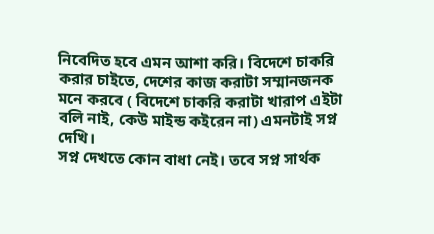নিবেদিত হবে এমন আশা করি। বিদেশে চাকরি করার চাইতে, দেশের কাজ করাটা সম্মানজনক মনে করবে ( বিদেশে চাকরি করাটা খারাপ এইটা বলি নাই, কেউ মাইন্ড কইরেন না) এমনটাই সপ্ন দেখি।
সপ্ন দেখতে কোন বাধা নেই। তবে সপ্ন সার্থক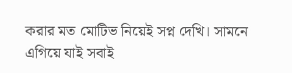করার মত মোটিভ নিয়েই সপ্ন দেখি। সামনে এগিয়ে যাই সবাই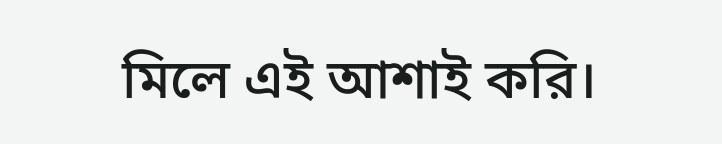মিলে এই আশাই করি।